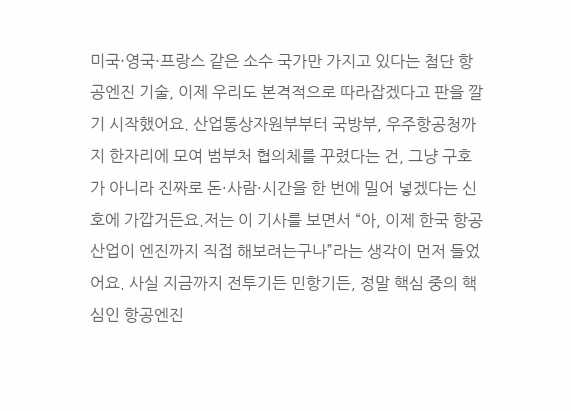미국·영국·프랑스 같은 소수 국가만 가지고 있다는 첨단 항공엔진 기술, 이제 우리도 본격적으로 따라잡겠다고 판을 깔기 시작했어요. 산업통상자원부부터 국방부, 우주항공청까지 한자리에 모여 범부처 협의체를 꾸렸다는 건, 그냥 구호가 아니라 진짜로 돈·사람·시간을 한 번에 밀어 넣겠다는 신호에 가깝거든요.저는 이 기사를 보면서 “아, 이제 한국 항공산업이 엔진까지 직접 해보려는구나”라는 생각이 먼저 들었어요. 사실 지금까지 전투기든 민항기든, 정말 핵심 중의 핵심인 항공엔진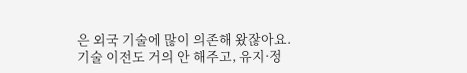은 외국 기술에 많이 의존해 왔잖아요. 기술 이전도 거의 안 해주고, 유지·정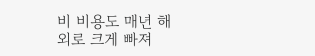비 비용도 매년 해외로 크게 빠져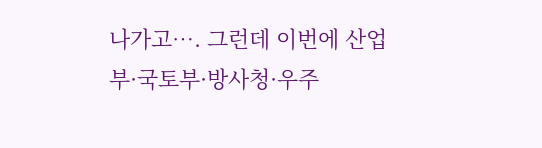나가고…. 그런데 이번에 산업부·국토부·방사청·우주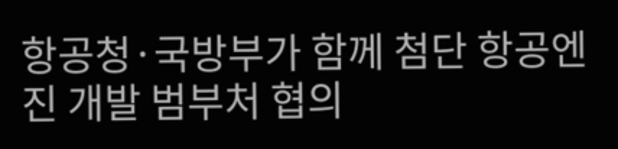항공청·국방부가 함께 첨단 항공엔진 개발 범부처 협의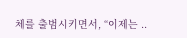체를 출범시키면서, “이제는 ..